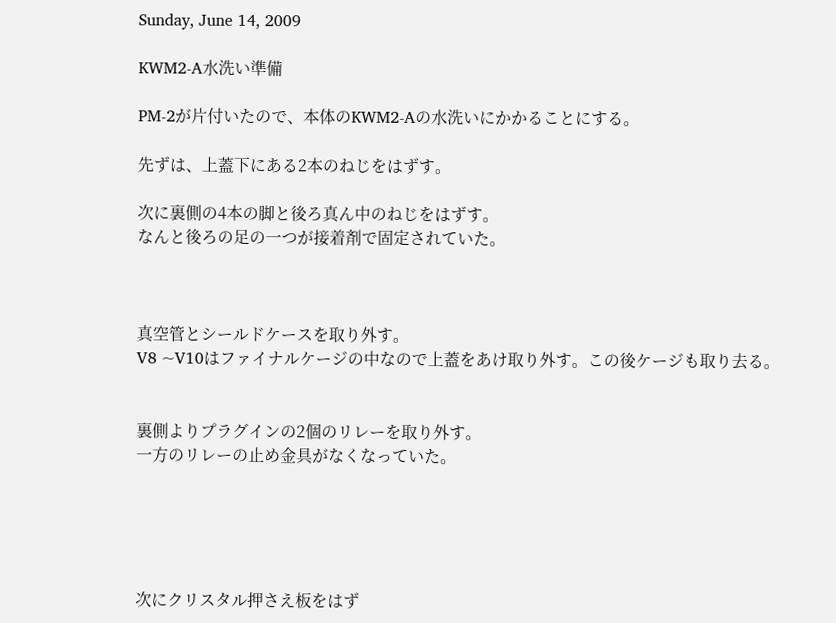Sunday, June 14, 2009

KWM2-A水洗い準備

PM-2が片付いたので、本体のKWM2-Aの水洗いにかかることにする。

先ずは、上蓋下にある2本のねじをはずす。

次に裏側の4本の脚と後ろ真ん中のねじをはずす。
なんと後ろの足の一つが接着剤で固定されていた。



真空管とシールドケースを取り外す。
V8 ~V10はファイナルケージの中なので上蓋をあけ取り外す。この後ケージも取り去る。


裏側よりプラグインの2個のリレーを取り外す。
一方のリレーの止め金具がなくなっていた。





次にクリスタル押さえ板をはず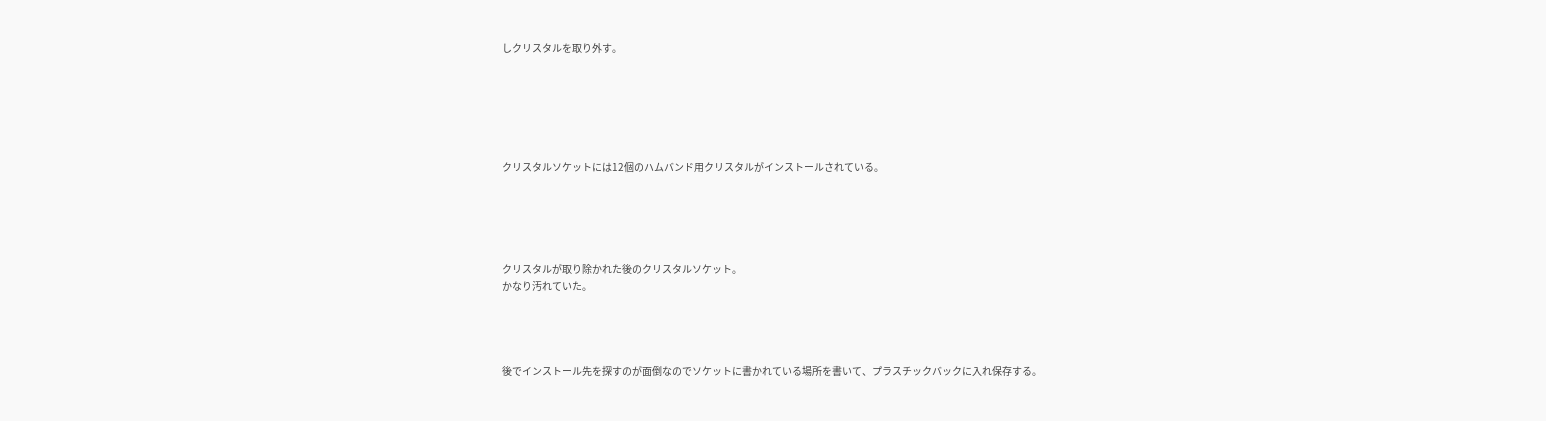しクリスタルを取り外す。






クリスタルソケットには12個のハムバンド用クリスタルがインストールされている。





クリスタルが取り除かれた後のクリスタルソケット。
かなり汚れていた。




後でインストール先を探すのが面倒なのでソケットに書かれている場所を書いて、プラスチックバックに入れ保存する。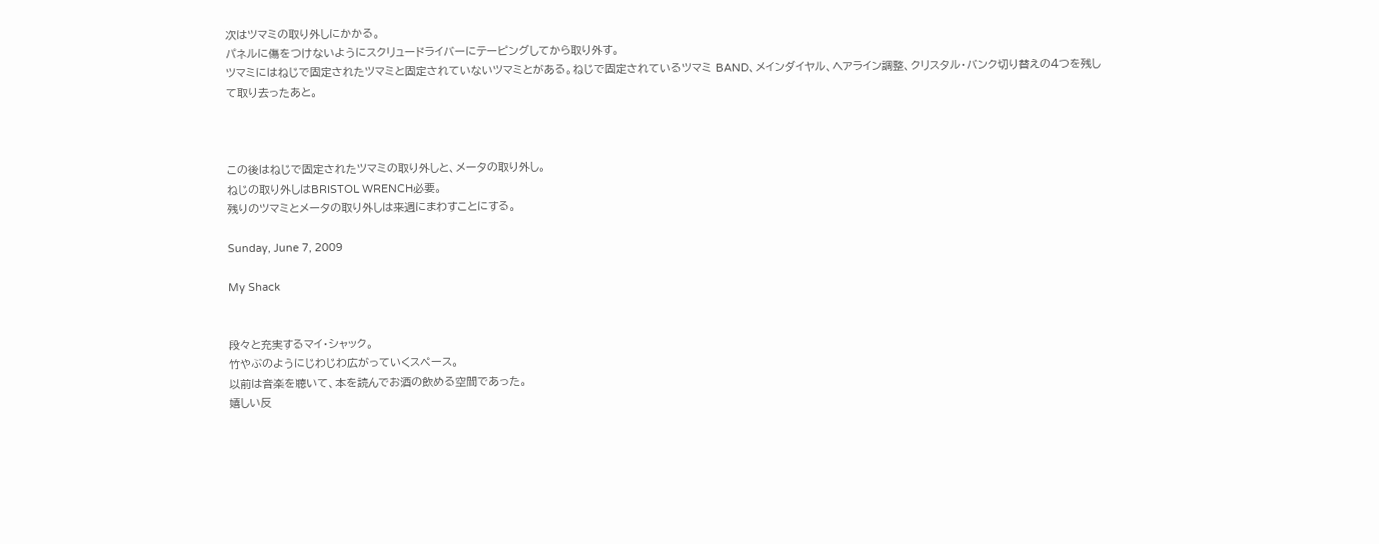次はツマミの取り外しにかかる。
パネルに傷をつけないようにスクリュードライバーにテーピングしてから取り外す。
ツマミにはねじで固定されたツマミと固定されていないツマミとがある。ねじで固定されているツマミ BAND、メインダイヤル、ヘアライン調整、クリスタル・バンク切り替えの4つを残して取り去ったあと。



この後はねじで固定されたツマミの取り外しと、メータの取り外し。
ねじの取り外しはBRISTOL WRENCH必要。
残りのツマミとメータの取り外しは来週にまわすことにする。

Sunday, June 7, 2009

My Shack


段々と充実するマイ・シャック。
竹やぶのようにじわじわ広がっていくスペース。
以前は音楽を聴いて、本を読んでお酒の飲める空間であった。
嬉しい反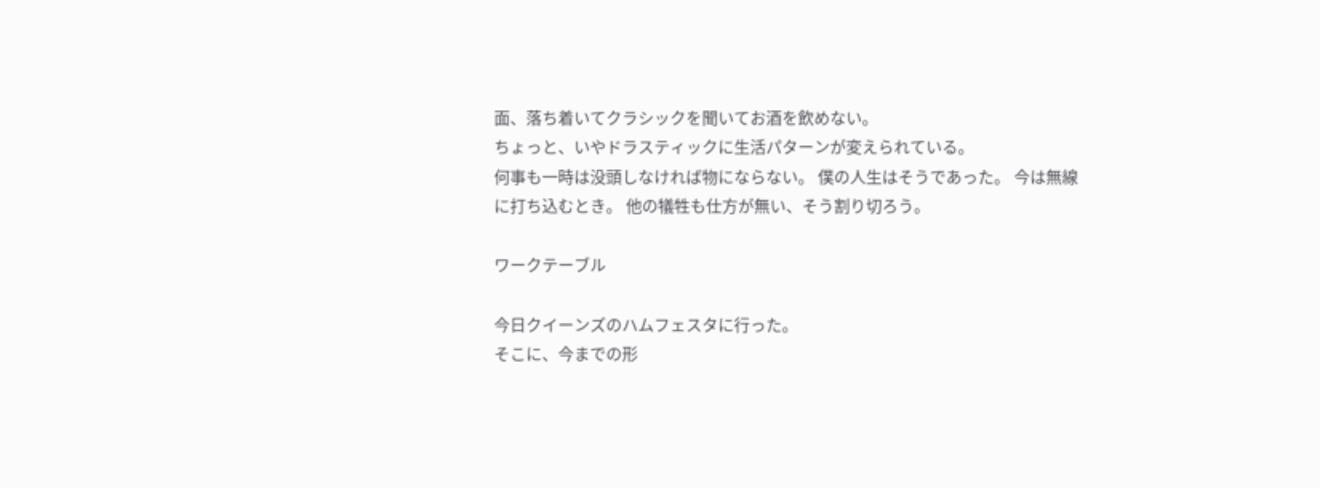面、落ち着いてクラシックを聞いてお酒を飲めない。
ちょっと、いやドラスティックに生活パターンが変えられている。
何事も一時は没頭しなければ物にならない。 僕の人生はそうであった。 今は無線に打ち込むとき。 他の犠牲も仕方が無い、そう割り切ろう。

ワークテーブル

今日クイーンズのハムフェスタに行った。
そこに、今までの形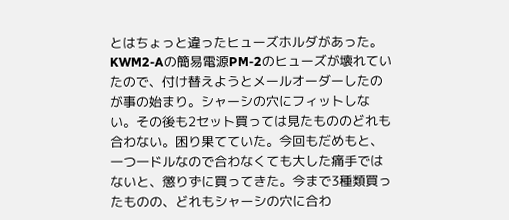とはちょっと違ったヒューズホルダがあった。KWM2-Aの簡易電源PM-2のヒューズが壊れていたので、付け替えようとメールオーダーしたのが事の始まり。シャーシの穴にフィットしない。その後も2セット買っては見たもののどれも合わない。困り果てていた。今回もだめもと、一つ一ドルなので合わなくても大した痛手ではないと、懲りずに買ってきた。今まで3種類買ったものの、どれもシャーシの穴に合わ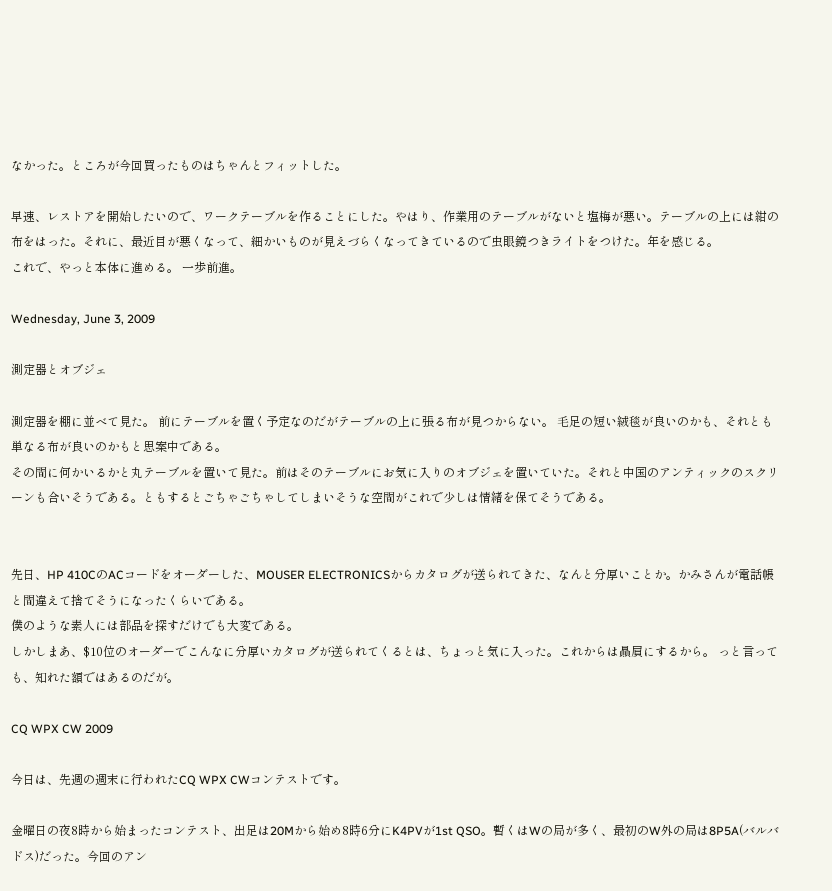なかった。ところが今回買ったものはちゃんとフィットした。

早速、レストアを開始したいので、ワークテーブルを作ることにした。やはり、作業用のテーブルがないと塩梅が悪い。テーブルの上には紺の布をはった。それに、最近目が悪くなって、細かいものが見えづらくなってきているので虫眼鏡つきライトをつけた。年を感じる。
これで、やっと本体に進める。 一歩前進。

Wednesday, June 3, 2009

測定器とオブジェ

測定器を棚に並べて見た。 前にテーブルを置く予定なのだがテーブルの上に張る布が見つからない。 毛足の短い絨毯が良いのかも、それとも単なる布が良いのかもと思案中である。
その間に何かいるかと丸テーブルを置いて見た。前はそのテーブルにお気に入りのオブジェを置いていた。それと中国のアンティックのスクリーンも合いそうである。ともするとごちゃごちゃしてしまいそうな空間がこれで少しは情緒を保てそうである。


先日、HP 410CのACコードをオーダーした、MOUSER ELECTRONICSからカタログが送られてきた、なんと分厚いことか。かみさんが電話帳と間違えて捨てそうになったくらいである。
僕のような素人には部品を探すだけでも大変である。
しかしまあ、$10位のオーダーでこんなに分厚いカタログが送られてくるとは、ちょっと気に入った。これからは贔屓にするから。 っと言っても、知れた額ではあるのだが。

CQ WPX CW 2009

今日は、先週の週末に行われたCQ WPX CWコンテストです。

金曜日の夜8時から始まったコンテスト、出足は20Mから始め8時6分にK4PVが1st QSO。暫くはWの局が多く、最初のW外の局は8P5A(バルバドス)だった。今回のアン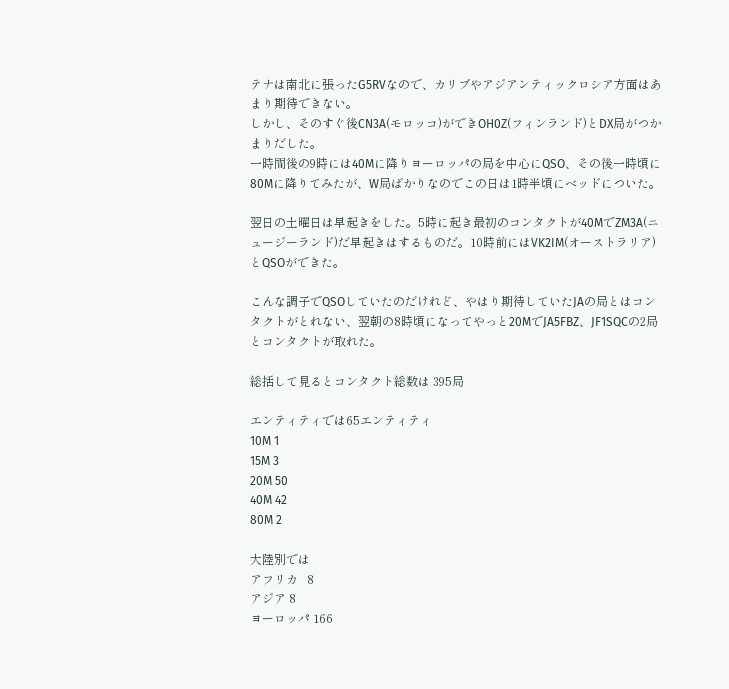テナは南北に張ったG5RVなので、カリブやアジアンティックロシア方面はあまり期待できない。
しかし、そのすぐ後CN3A(モロッコ)ができOH0Z(フィンランド)とDX局がつかまりだした。
一時間後の9時には40Mに降りヨーロッパの局を中心にQSO、その後一時頃に80Mに降りてみたが、W局ばかりなのでこの日は1時半頃にベッドについた。

翌日の土曜日は早起きをした。5時に起き最初のコンタクトが40MでZM3A(ニュージーランド)だ早起きはするものだ。10時前にはVK2IM(オーストラリア)とQSOができた。

こんな調子でQSOしていたのだけれど、やはり期待していたJAの局とはコンタクトがとれない、翌朝の8時頃になってやっと20MでJA5FBZ、JF1SQCの2局とコンタクトが取れた。

総括して見るとコンタクト総数は 395局

エンティティでは65エンティティ
10M 1
15M 3
20M 50
40M 42
80M 2

大陸別では
アフリカ   8
アジア 8
ヨーロッパ 166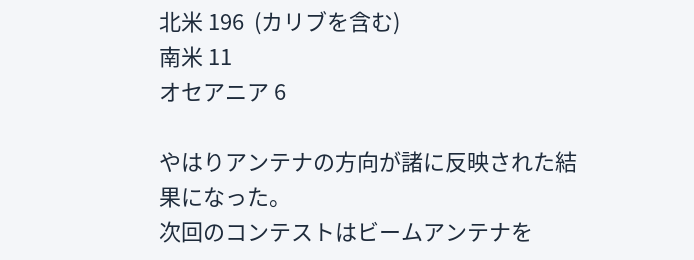北米 196  (カリブを含む)
南米 11
オセアニア 6

やはりアンテナの方向が諸に反映された結果になった。
次回のコンテストはビームアンテナを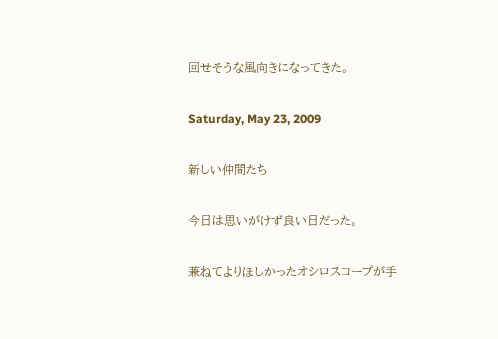回せそうな風向きになってきた。

Saturday, May 23, 2009

新しい仲間たち

今日は思いがけず良い日だった。

兼ねてよりほしかったオシロスコープが手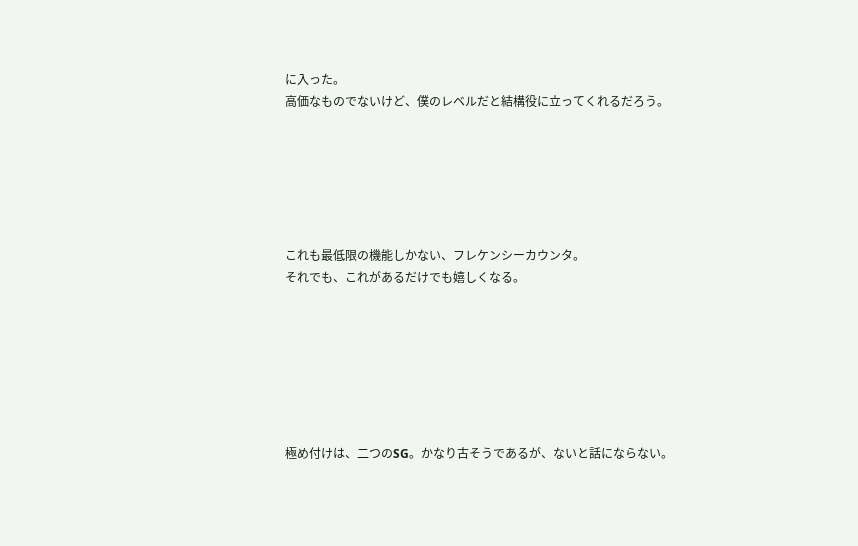に入った。
高価なものでないけど、僕のレベルだと結構役に立ってくれるだろう。






これも最低限の機能しかない、フレケンシーカウンタ。
それでも、これがあるだけでも嬉しくなる。







極め付けは、二つのSG。かなり古そうであるが、ないと話にならない。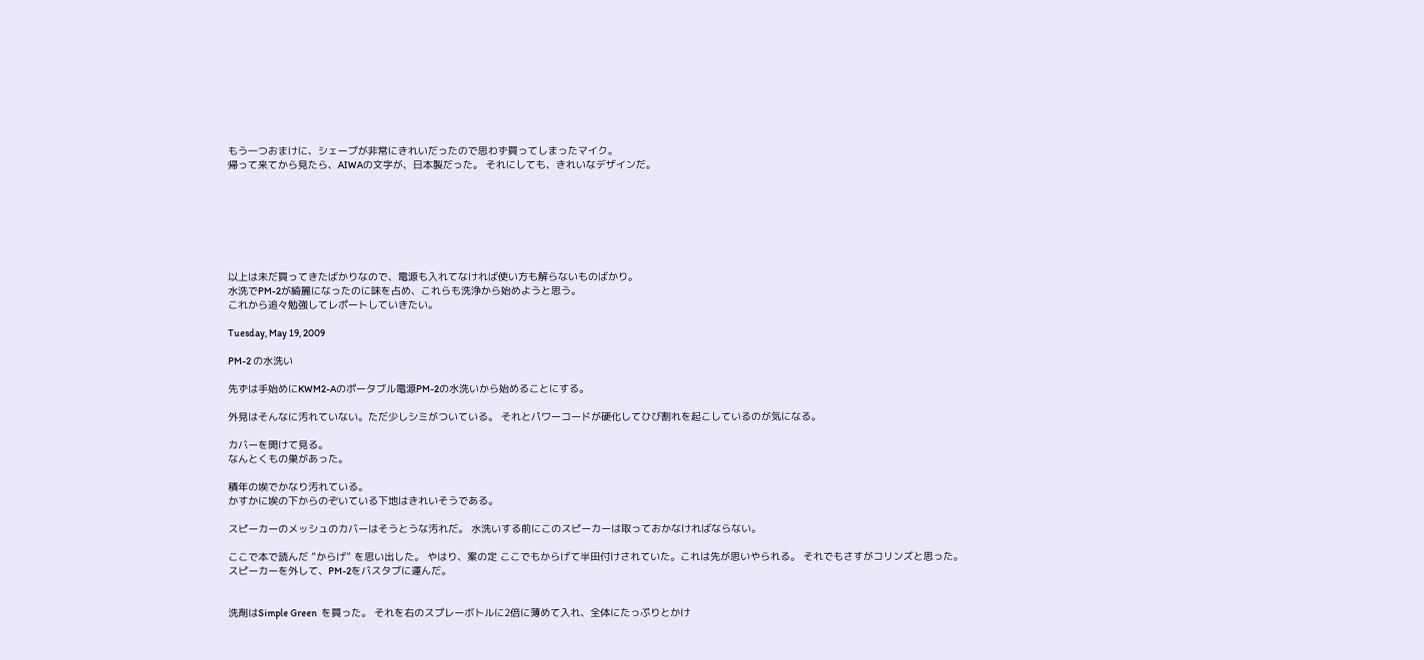もう一つおまけに、シェープが非常にきれいだったので思わず買ってしまったマイク。
帰って来てから見たら、AIWAの文字が、日本製だった。 それにしても、きれいなデザインだ。







以上は未だ買ってきたばかりなので、電源も入れてなければ使い方も解らないものばかり。
水洗でPM-2が綺麗になったのに味を占め、これらも洗浄から始めようと思う。
これから追々勉強してレポートしていきたい。

Tuesday, May 19, 2009

PM-2 の水洗い

先ずは手始めにKWM2-Aのポータブル電源PM-2の水洗いから始めることにする。

外見はそんなに汚れていない。ただ少しシミがついている。 それとパワーコードが硬化してひび割れを起こしているのが気になる。

カバーを開けて見る。
なんとくもの巣があった。

積年の埃でかなり汚れている。
かすかに埃の下からのぞいている下地はきれいそうである。

スピーカーのメッシュのカバーはそうとうな汚れだ。 水洗いする前にこのスピーカーは取っておかなければならない。

ここで本で読んだ ”からげ” を思い出した。 やはり、案の定 ここでもからげて半田付けされていた。これは先が思いやられる。 それでもさすがコリンズと思った。
スピーカーを外して、PM-2をバスタブに運んだ。


洗剤はSimple Green  を買った。 それを右のスプレーボトルに2倍に薄めて入れ、全体にたっぷりとかけ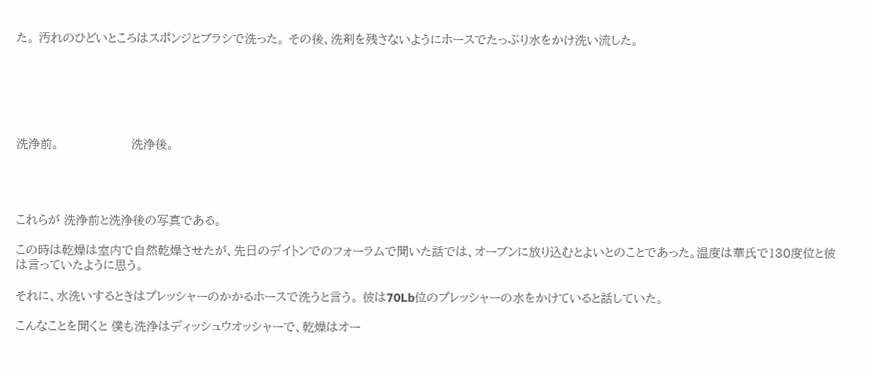た。 汚れのひどいところはスポンジとブラシで洗った。 その後、洗剤を残さないようにホースでたっぶり水をかけ洗い流した。






洗浄前。                  洗浄後。




これらが 洗浄前と洗浄後の写真である。

この時は乾燥は室内で自然乾燥させたが、先日のデイトンでのフォーラムで聞いた話では、オーブンに放り込むとよいとのことであった。温度は華氏で130度位と彼は言っていたように思う。

それに、水洗いするときはプレッシャーのかかるホースで洗うと言う。 彼は70Lb位のプレッシャーの水をかけていると話していた。

こんなことを聞くと 僕も洗浄はディッシュウオッシャーで、乾燥はオー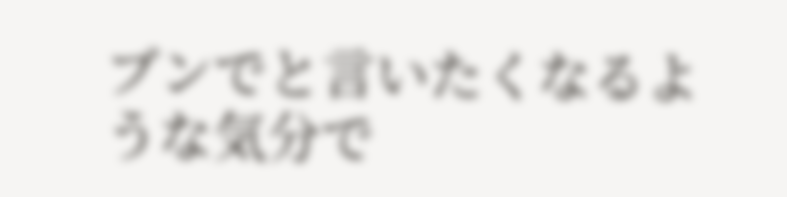ブンでと言いたくなるような気分で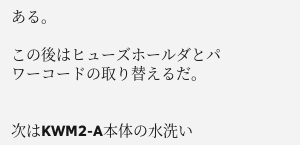ある。

この後はヒューズホールダとパワーコードの取り替えるだ。


次はKWM2-A本体の水洗い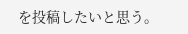を投稿したいと思う。